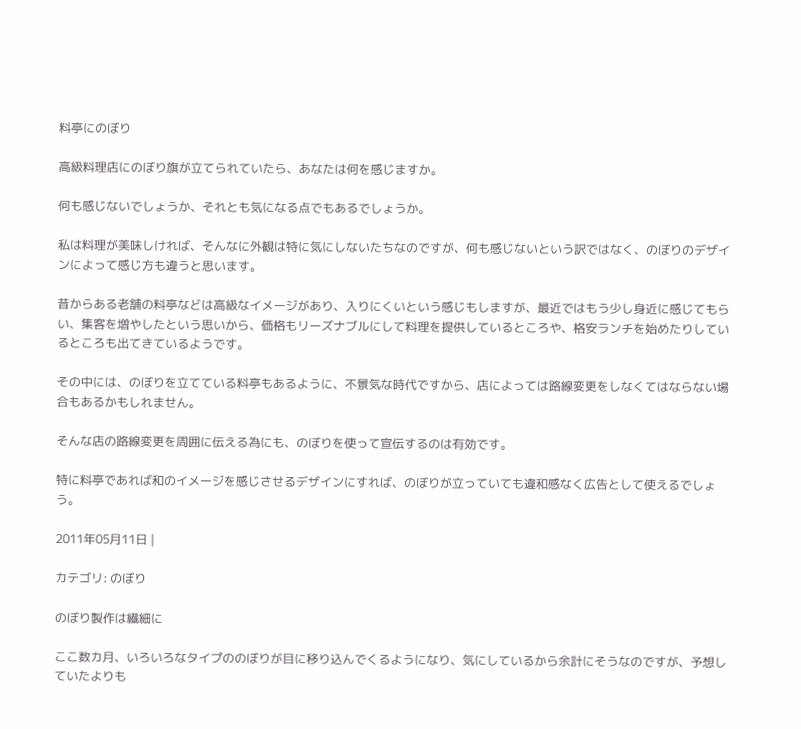料亭にのぼり

高級料理店にのぼり旗が立てられていたら、あなたは何を感じますか。

何も感じないでしょうか、それとも気になる点でもあるでしょうか。

私は料理が美味しければ、そんなに外観は特に気にしないたちなのですが、何も感じないという訳ではなく、のぼりのデザインによって感じ方も違うと思います。

昔からある老舗の料亭などは高級なイメージがあり、入りにくいという感じもしますが、最近ではもう少し身近に感じてもらい、集客を増やしたという思いから、価格もリーズナブルにして料理を提供しているところや、格安ランチを始めたりしているところも出てきているようです。

その中には、のぼりを立てている料亭もあるように、不景気な時代ですから、店によっては路線変更をしなくてはならない場合もあるかもしれません。

そんな店の路線変更を周囲に伝える為にも、のぼりを使って宣伝するのは有効です。

特に料亭であれば和のイメージを感じさせるデザインにすれば、のぼりが立っていても違和感なく広告として使えるでしょう。

2011年05月11日 |

カテゴリ: のぼり

のぼり製作は繊細に

ここ数カ月、いろいろなタイプののぼりが目に移り込んでくるようになり、気にしているから余計にそうなのですが、予想していたよりも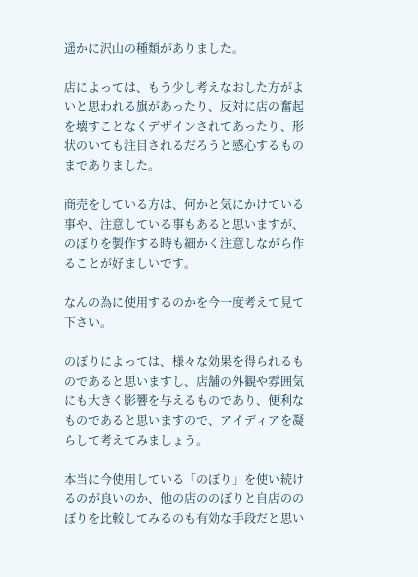遥かに沢山の種類がありました。

店によっては、もう少し考えなおした方がよいと思われる旗があったり、反対に店の奮起を壊すことなくデザインされてあったり、形状のいても注目されるだろうと感心するものまでありました。

商売をしている方は、何かと気にかけている事や、注意している事もあると思いますが、のぼりを製作する時も細かく注意しながら作ることが好ましいです。

なんの為に使用するのかを今一度考えて見て下さい。

のぼりによっては、様々な効果を得られるものであると思いますし、店舗の外観や雰囲気にも大きく影響を与えるものであり、便利なものであると思いますので、アイディアを凝らして考えてみましょう。

本当に今使用している「のぼり」を使い続けるのが良いのか、他の店ののぼりと自店ののぼりを比較してみるのも有効な手段だと思い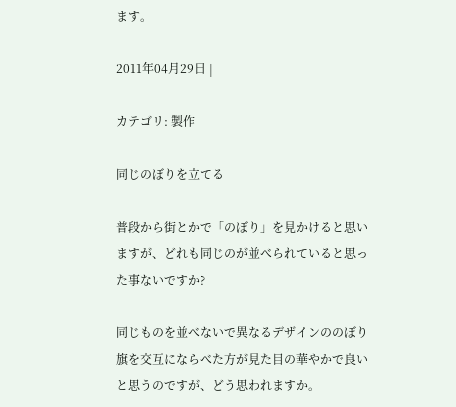ます。

2011年04月29日 |

カテゴリ: 製作

同じのぼりを立てる

普段から街とかで「のぼり」を見かけると思いますが、どれも同じのが並べられていると思った事ないですか?

同じものを並べないで異なるデザインののぼり旗を交互にならべた方が見た目の華やかで良いと思うのですが、どう思われますか。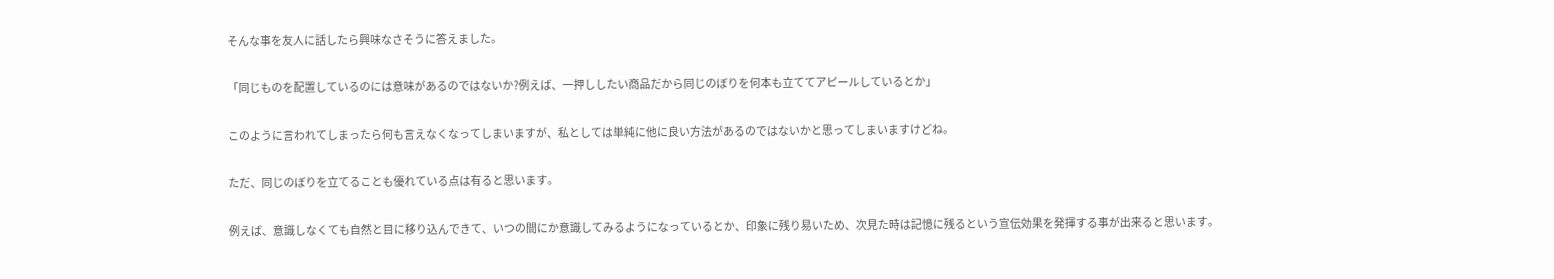そんな事を友人に話したら興味なさそうに答えました。

「同じものを配置しているのには意味があるのではないか?例えば、一押ししたい商品だから同じのぼりを何本も立ててアピールしているとか」

このように言われてしまったら何も言えなくなってしまいますが、私としては単純に他に良い方法があるのではないかと思ってしまいますけどね。

ただ、同じのぼりを立てることも優れている点は有ると思います。

例えば、意識しなくても自然と目に移り込んできて、いつの間にか意識してみるようになっているとか、印象に残り易いため、次見た時は記憶に残るという宣伝効果を発揮する事が出来ると思います。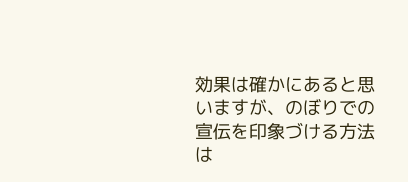効果は確かにあると思いますが、のぼりでの宣伝を印象づける方法は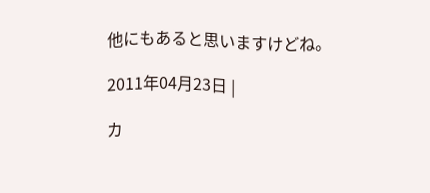他にもあると思いますけどね。

2011年04月23日 |

カ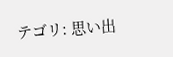テゴリ: 思い出